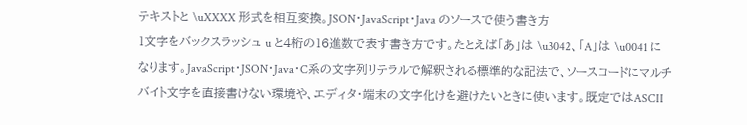テキストと \uXXXX 形式を相互変換。JSON・JavaScript・Java のソースで使う書き方
1文字をバックスラッシュ u と4桁の16進数で表す書き方です。たとえば「あ」は \u3042、「A」は \u0041 になります。JavaScript・JSON・Java・C系の文字列リテラルで解釈される標準的な記法で、ソースコードにマルチバイト文字を直接書けない環境や、エディタ・端末の文字化けを避けたいときに使います。既定ではASCII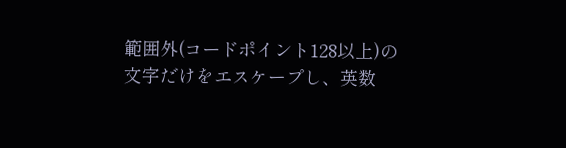範囲外(コードポイント128以上)の文字だけをエスケープし、英数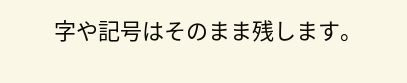字や記号はそのまま残します。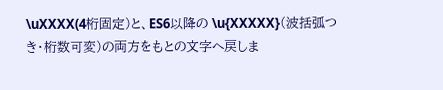\uXXXX(4桁固定)と、ES6以降の \u{XXXXX}(波括弧つき・桁数可変)の両方をもとの文字へ戻しま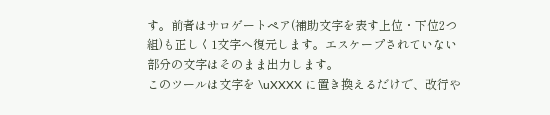す。前者はサロゲートペア(補助文字を表す上位・下位2つ組)も正しく1文字へ復元します。エスケープされていない部分の文字はそのまま出力します。
このツールは文字を \uXXXX に置き換えるだけで、改行や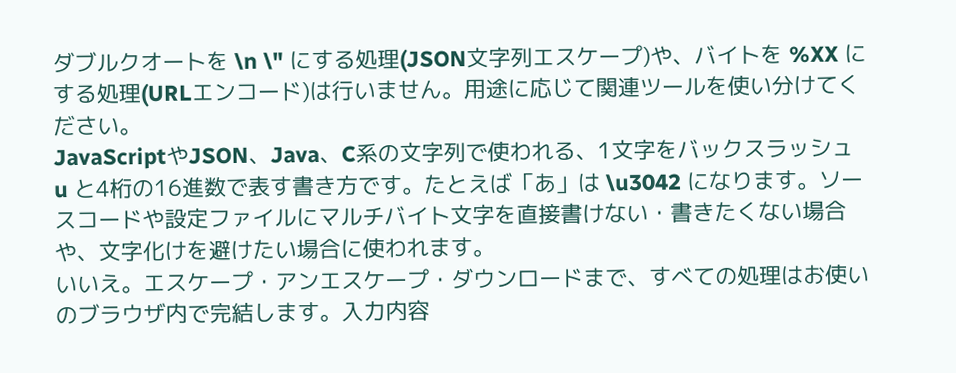ダブルクオートを \n \" にする処理(JSON文字列エスケープ)や、バイトを %XX にする処理(URLエンコード)は行いません。用途に応じて関連ツールを使い分けてください。
JavaScriptやJSON、Java、C系の文字列で使われる、1文字をバックスラッシュ u と4桁の16進数で表す書き方です。たとえば「あ」は \u3042 になります。ソースコードや設定ファイルにマルチバイト文字を直接書けない・書きたくない場合や、文字化けを避けたい場合に使われます。
いいえ。エスケープ・アンエスケープ・ダウンロードまで、すべての処理はお使いのブラウザ内で完結します。入力内容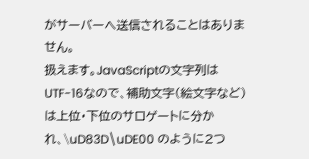がサーバーへ送信されることはありません。
扱えます。JavaScriptの文字列はUTF-16なので、補助文字(絵文字など)は上位・下位のサロゲートに分かれ、\uD83D\uDE00 のように2つ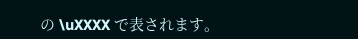の \uXXXX で表されます。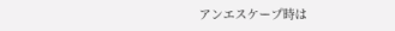アンエスケープ時は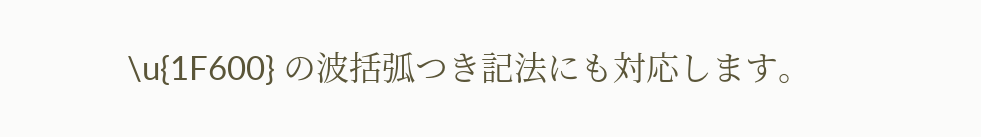\u{1F600} の波括弧つき記法にも対応します。